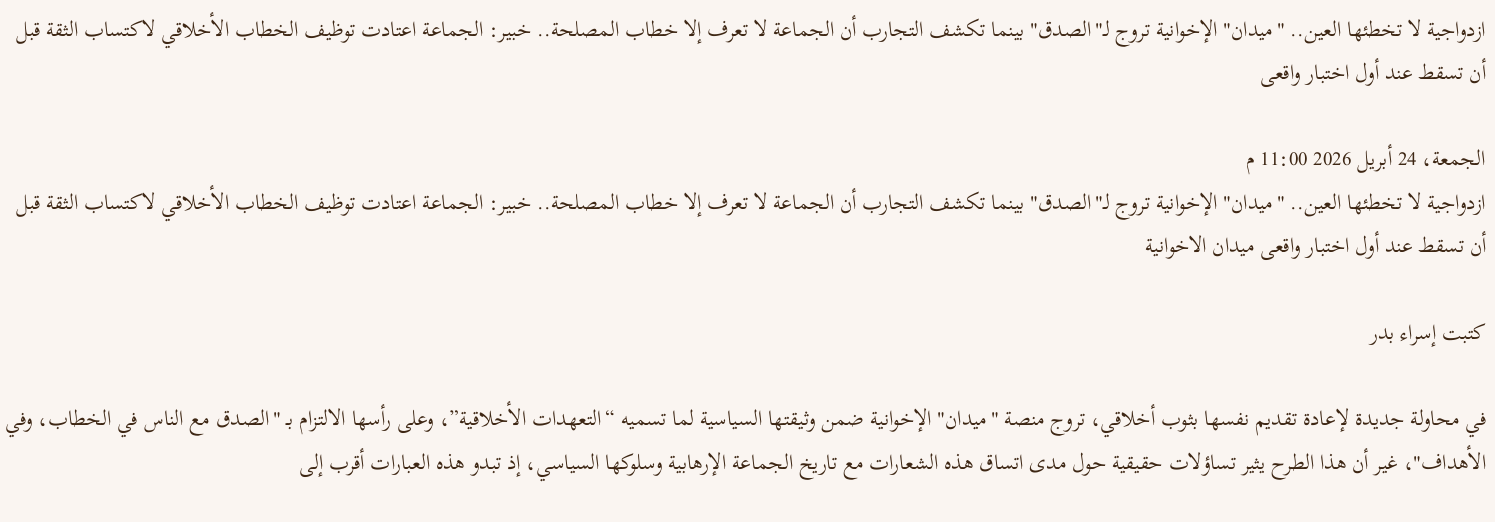ازدواجية لا تخطئها العين.. "ميدان" الإخوانية تروج لـ"الصدق" بينما تكشف التجارب أن الجماعة لا تعرف إلا خطاب المصلحة.. خبير: الجماعة اعتادت توظيف الخطاب الأخلاقي لاكتساب الثقة قبل أن تسقط عند أول اختبار واقعى

الجمعة، 24 أبريل 2026 11:00 م
ازدواجية لا تخطئها العين.. "ميدان" الإخوانية تروج لـ"الصدق" بينما تكشف التجارب أن الجماعة لا تعرف إلا خطاب المصلحة.. خبير: الجماعة اعتادت توظيف الخطاب الأخلاقي لاكتساب الثقة قبل أن تسقط عند أول اختبار واقعى ميدان الاخوانية

كتبت إسراء بدر

في محاولة جديدة لإعادة تقديم نفسها بثوب أخلاقي، تروج منصة "ميدان" الإخوانية ضمن وثيقتها السياسية لما تسميه “التعهدات الأخلاقية”، وعلى رأسها الالتزام بـ "الصدق مع الناس في الخطاب، وفي الأهداف"، غير أن هذا الطرح يثير تساؤلات حقيقية حول مدى اتساق هذه الشعارات مع تاريخ الجماعة الإرهابية وسلوكها السياسي، إذ تبدو هذه العبارات أقرب إلى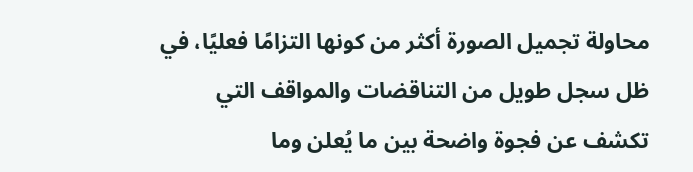محاولة تجميل الصورة أكثر من كونها التزامًا فعليًا، في ظل سجل طويل من التناقضات والمواقف التي تكشف عن فجوة واضحة بين ما يُعلن وما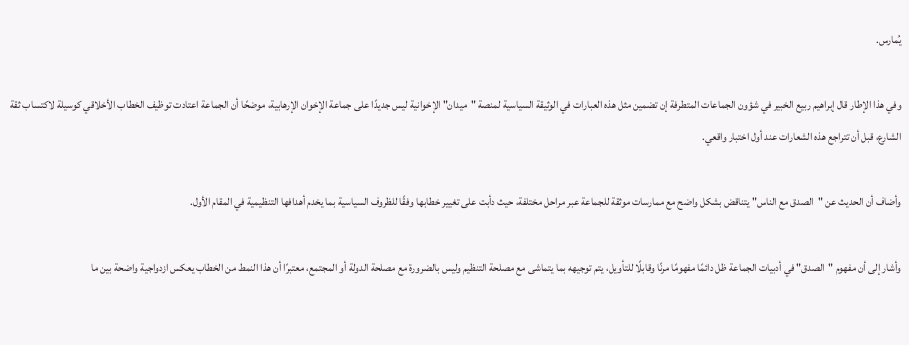يُمارس.

وفي هذا الإطار قال إبراهيم ربيع الخبير في شؤون الجماعات المتطرفة إن تضمين مثل هذه العبارات في الوثيقة السياسية لمنصة "ميدان" الإخوانية ليس جديدًا على جماعة الإخوان الإرهابية، موضحًا أن الجماعة اعتادت توظيف الخطاب الأخلاقي كوسيلة لاكتساب ثقة الشارع، قبل أن تتراجع هذه الشعارات عند أول اختبار واقعي.

وأضاف أن الحديث عن "الصدق مع الناس" يتناقض بشكل واضح مع ممارسات موثقة للجماعة عبر مراحل مختلفة، حيث دأبت على تغيير خطابها وفقًا للظروف السياسية بما يخدم أهدافها التنظيمية في المقام الأول.

وأشار إلى أن مفهوم "الصدق" في أدبيات الجماعة ظل دائمًا مفهومًا مرنًا وقابلًا للتأويل، يتم توجيهه بما يتماشى مع مصلحة التنظيم وليس بالضرورة مع مصلحة الدولة أو المجتمع، معتبرًا أن هذا النمط من الخطاب يعكس ازدواجية واضحة بين ما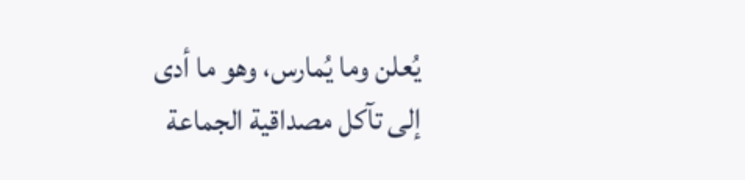يُعلن وما يُمارس، وهو ما أدى إلى تآكل مصداقية الجماعة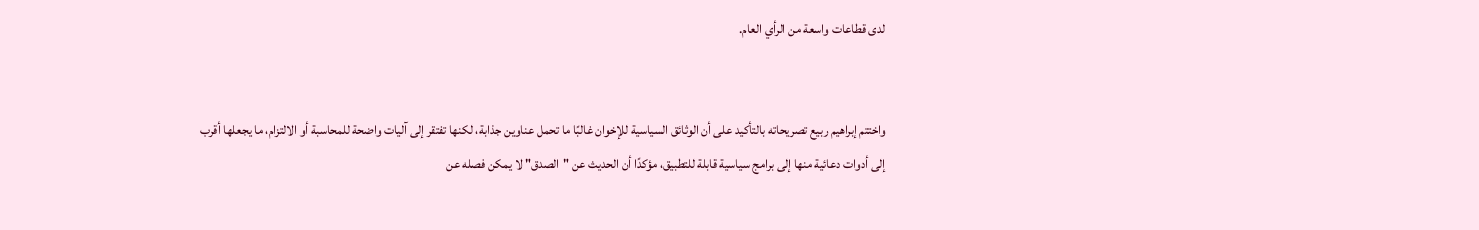لدى قطاعات واسعة من الرأي العام.


واختتم إبراهيم ربيع تصريحاته بالتأكيد على أن الوثائق السياسية للإخوان غالبًا ما تحمل عناوين جذابة، لكنها تفتقر إلى آليات واضحة للمحاسبة أو الالتزام، ما يجعلها أقرب إلى أدوات دعائية منها إلى برامج سياسية قابلة للتطبيق، مؤكدًا أن الحديث عن "الصدق" لا يمكن فصله عن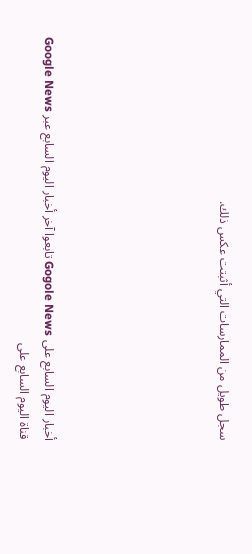سجل طويل من الممارسات التي أثبتت عكس ذلك.






أخبار اليوم السابع على Gogole News تابعوا آخر أخبار اليوم السابع عبر Google News
قناة اليوم السابع على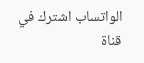الواتساب اشترك في قناة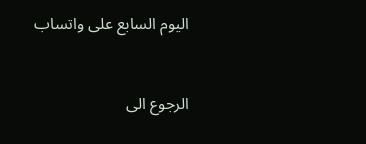اليوم السابع على واتساب



الرجوع الى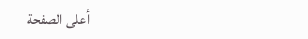أعلى الصفحة